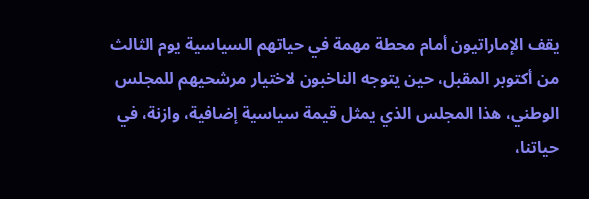يقف الإماراتيون أمام محطة مهمة في حياتهم السياسية يوم الثالث من أكتوبر المقبل، حين يتوجه الناخبون لاختيار مرشحيهم للمجلس الوطني، هذا المجلس الذي يمثل قيمة سياسية إضافية، وازنة، في حياتنا،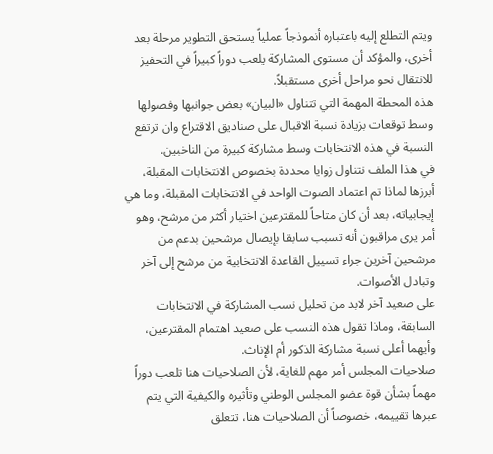ويتم التطلع إليه باعتباره أنموذجاً عملياً يستحق التطوير مرحلة بعد أخرى، والمؤكد أن مستوى المشاركة يلعب دوراً كبيراً في التحفيز للانتقال نحو مراحل أخرى مستقبلاً.
هذه المحطة المهمة التي تتناول «البيان» بعض جوانبها وفصولها وسط توقعات بزيادة نسبة الاقبال على صناديق الاقتراع وان ترتفع النسبة في هذه الانتخابات وسط مشاركة كبيرة من الناخبين.
في هذا الملف نتناول زوايا محددة بخصوص الانتخابات المقبلة، أبرزها لماذا تم اعتماد الصوت الواحد في الانتخابات المقبلة، وما هي إيجابياته، بعد أن كان متاحاً للمقترعين اختيار أكثر من مرشح، وهو أمر يرى مراقبون أنه تسبب سابقا بإيصال مرشحين بدعم من مرشحين آخرين جراء تسييل القاعدة الانتخابية من مرشح إلى آخر وتبادل الأصوات.
على صعيد آخر لابد من تحليل نسب المشاركة في الانتخابات السابقة، وماذا تقول هذه النسب على صعيد اهتمام المقترعين، وأيهما أعلى نسبة مشاركة الذكور أم الإناث.
صلاحيات المجلس أمر مهم للغاية، لأن الصلاحيات هنا تلعب دوراً مهماً بشأن قوة عضو المجلس الوطني وتأثيره والكيفية التي يتم عبرها تقييمه، خصوصاً أن الصلاحيات هنا، تتعلق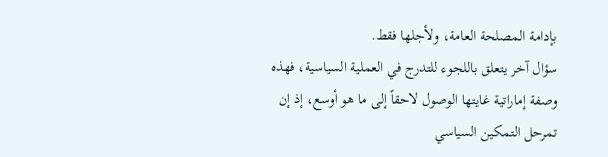بإدامة المصلحة العامة، ولأجلها فقط.
سؤال آخر يتعلق باللجوء للتدرج في العملية السياسية، فهذه وصفة إماراتية غايتها الوصول لاحقاً إلى ما هو أوسع، إذ إن تمرحل التمكين السياسي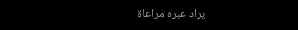يراد عبره مراعاة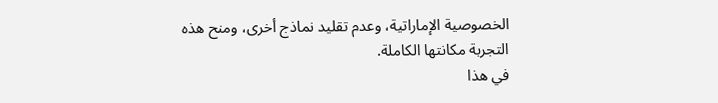الخصوصية الإماراتية، وعدم تقليد نماذج أخرى، ومنح هذه التجربة مكانتها الكاملة.
في هذا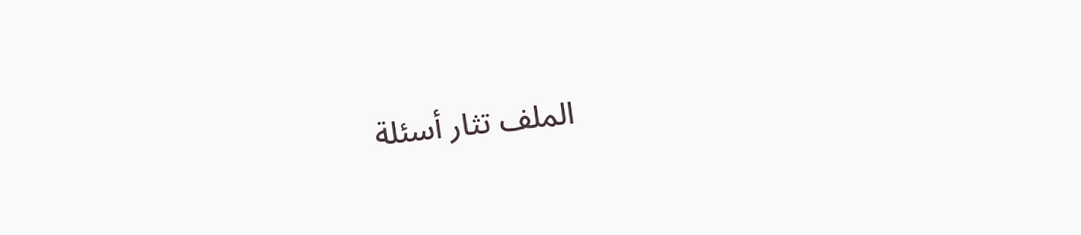الملف تثار أسئلة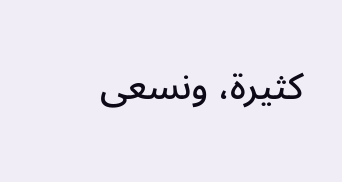كثيرة، ونسعى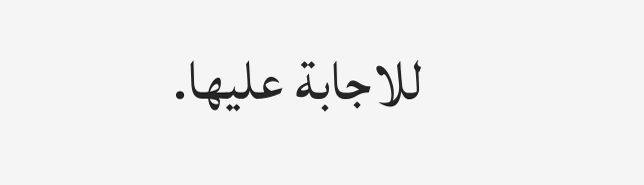للاجابة عليها.